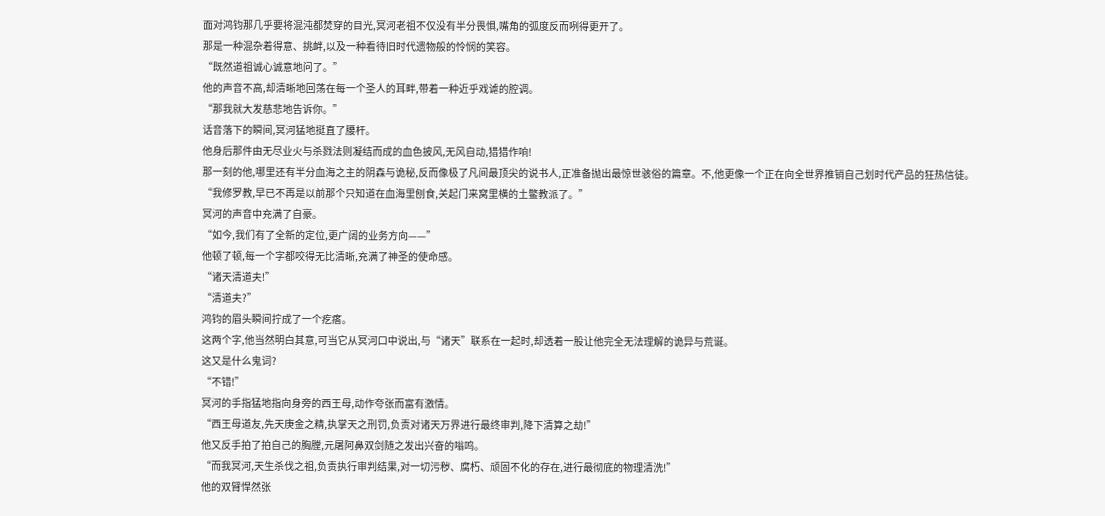面对鸿钧那几乎要将混沌都焚穿的目光,冥河老祖不仅没有半分畏惧,嘴角的弧度反而咧得更开了。
那是一种混杂着得意、挑衅,以及一种看待旧时代遗物般的怜悯的笑容。
“既然道祖诚心诚意地问了。”
他的声音不高,却清晰地回荡在每一个圣人的耳畔,带着一种近乎戏谑的腔调。
“那我就大发慈悲地告诉你。”
话音落下的瞬间,冥河猛地挺直了腰杆。
他身后那件由无尽业火与杀戮法则凝结而成的血色披风,无风自动,猎猎作响!
那一刻的他,哪里还有半分血海之主的阴森与诡秘,反而像极了凡间最顶尖的说书人,正准备抛出最惊世骇俗的篇章。不,他更像一个正在向全世界推销自己划时代产品的狂热信徒。
“我修罗教,早已不再是以前那个只知道在血海里刨食,关起门来窝里横的土鳖教派了。”
冥河的声音中充满了自豪。
“如今,我们有了全新的定位,更广阔的业务方向——”
他顿了顿,每一个字都咬得无比清晰,充满了神圣的使命感。
“诸天清道夫!”
“清道夫?”
鸿钧的眉头瞬间拧成了一个疙瘩。
这两个字,他当然明白其意,可当它从冥河口中说出,与“诸天”联系在一起时,却透着一股让他完全无法理解的诡异与荒诞。
这又是什么鬼词?
“不错!”
冥河的手指猛地指向身旁的西王母,动作夸张而富有激情。
“西王母道友,先天庚金之精,执掌天之刑罚,负责对诸天万界进行最终审判,降下清算之劫!”
他又反手拍了拍自己的胸膛,元屠阿鼻双剑随之发出兴奋的嗡鸣。
“而我冥河,天生杀伐之祖,负责执行审判结果,对一切污秽、腐朽、顽固不化的存在,进行最彻底的物理清洗!”
他的双臂悍然张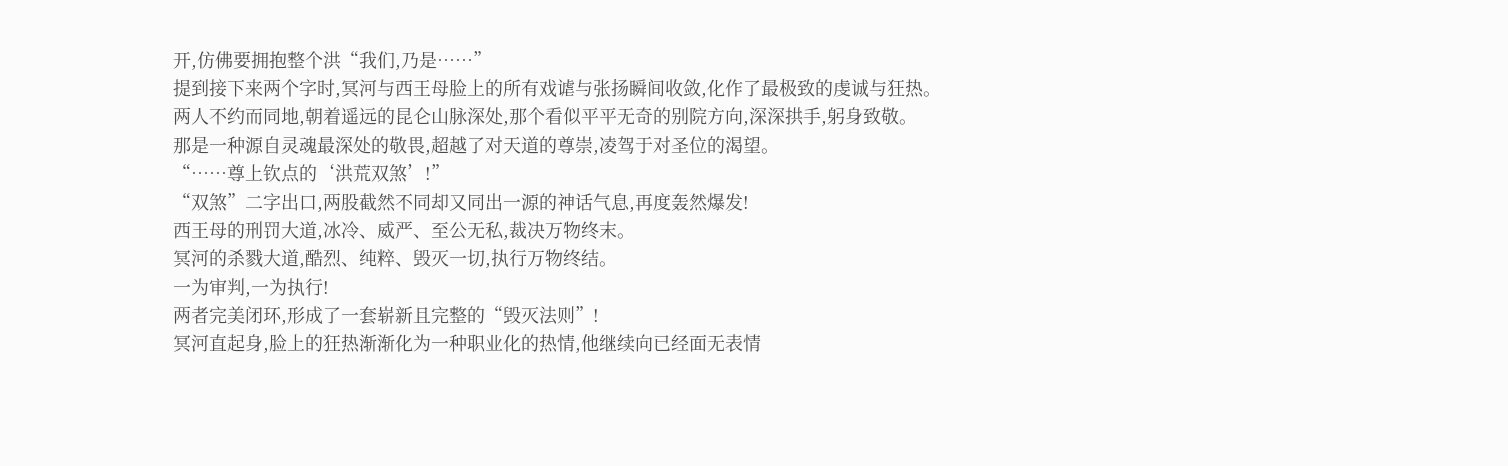开,仿佛要拥抱整个洪“我们,乃是……”
提到接下来两个字时,冥河与西王母脸上的所有戏谑与张扬瞬间收敛,化作了最极致的虔诚与狂热。
两人不约而同地,朝着遥远的昆仑山脉深处,那个看似平平无奇的别院方向,深深拱手,躬身致敬。
那是一种源自灵魂最深处的敬畏,超越了对天道的尊崇,凌驾于对圣位的渴望。
“……尊上钦点的‘洪荒双煞’!”
“双煞”二字出口,两股截然不同却又同出一源的神话气息,再度轰然爆发!
西王母的刑罚大道,冰冷、威严、至公无私,裁决万物终末。
冥河的杀戮大道,酷烈、纯粹、毁灭一切,执行万物终结。
一为审判,一为执行!
两者完美闭环,形成了一套崭新且完整的“毁灭法则”!
冥河直起身,脸上的狂热渐渐化为一种职业化的热情,他继续向已经面无表情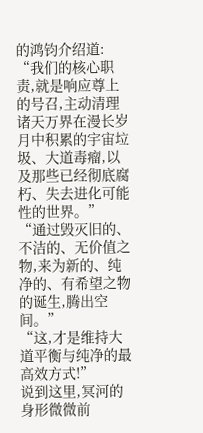的鸿钧介绍道:
“我们的核心职责,就是响应尊上的号召,主动清理诸天万界在漫长岁月中积累的宇宙垃圾、大道毒瘤,以及那些已经彻底腐朽、失去进化可能性的世界。”
“通过毁灭旧的、不洁的、无价值之物,来为新的、纯净的、有希望之物的诞生,腾出空间。”
“这,才是维持大道平衡与纯净的最高效方式!”
说到这里,冥河的身形微微前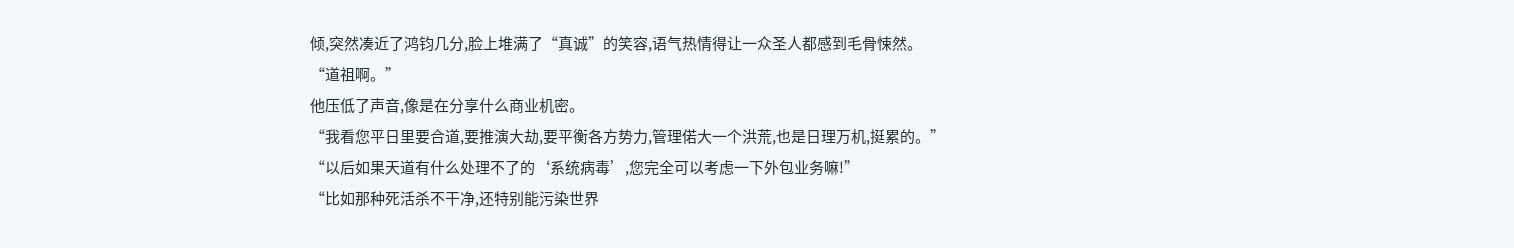倾,突然凑近了鸿钧几分,脸上堆满了“真诚”的笑容,语气热情得让一众圣人都感到毛骨悚然。
“道祖啊。”
他压低了声音,像是在分享什么商业机密。
“我看您平日里要合道,要推演大劫,要平衡各方势力,管理偌大一个洪荒,也是日理万机,挺累的。”
“以后如果天道有什么处理不了的‘系统病毒’,您完全可以考虑一下外包业务嘛!”
“比如那种死活杀不干净,还特别能污染世界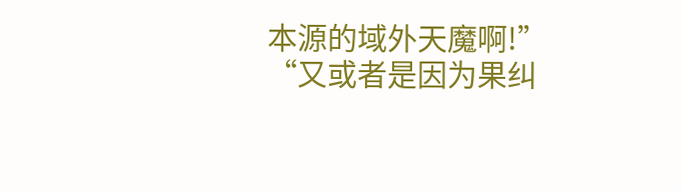本源的域外天魔啊!”
“又或者是因为果纠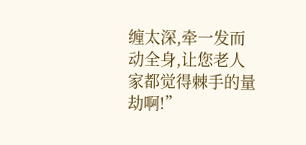缠太深,牵一发而动全身,让您老人家都觉得棘手的量劫啊!”